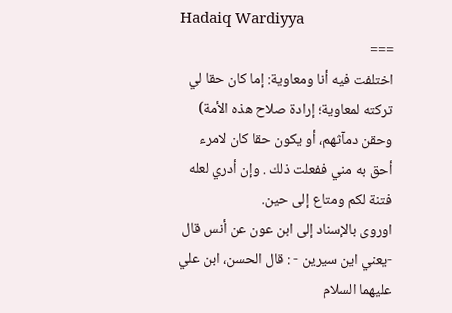Hadaiq Wardiyya
===
اختلفت فيه أنا ومعاوية: إما كان حقا لي تركته لمعاوية؛ إرادة صلاح هذه الأمة) وحقن دمآثهم، أو يكون حقا كان لامرء أحق به مني ففعلت ذلك . وإن أدري لعله فتنة لكم ومتاع إلى حين.
اوروى بالإسناد إلى ابن عون عن أنس قال -يعني اين سيرين - : قال الحسن، ابن علي عليهما السلام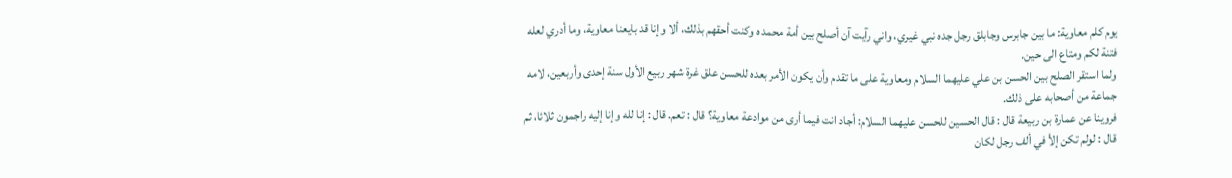يوم كلم معاوية: ما بين جابرس وجابلق رجل جده نبي غيري، واني رآيت آن أصلح بين أمة محمد ه وكنت أحقهم بذلك، ألا وإنا قد بايعنا معاوية، وما أدري لعله فتنة لكم ومتاع الى حين.
ولما استقر الصلح بين الحسن بن علي عليهما السلام ومعاوية على ما تقدم وأن يكون الأمر بعده للحسن علق غرة شهر ربيع الأول سنة إحدى وأربعين، لامه جماعة من أصحابه على ذلك.
فروينا عن عمارة بن ربيعة قال : قال الحسين للحسن عليهما السلام: أجاد انت فيما أرى من موادعة معاوية؟ قال : تعم. قال : إنا لله وإنا إليه راجمون ثلائا، ثم قال : لولم تكن إلأ في ألف رجل لكان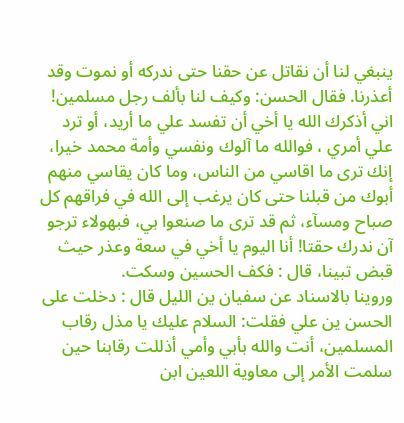ينبغي لنا أن نقاتل عن حقنا حتى ندركه أو نموت وقد أعذرنا. فقال الحسن: وكيف لنا بألف رجل مسلمين!
اني أذكرك الله يا أخي أن تفسد علي ما أريد، أو ترد علي أمري ، فوالله ما آلوك ونفسي وأمة محمد خيرا، إنك ترى ما اقاسي من الناس، وما كان يقاسي منهم أبوك من قبلنا حتى كان يرغب إلى الله في فراقهم كل صباح ومسآء، ثم قد ترى ما صنعوا بي، فبهولاء ترجو آن ندرك حقتا! أنا اليوم يا أخي في سعة وعذر حيث قبض تبينا، قال : فكف الحسين وسكت.
وروينا بالاسناد عن سفيان ين الليل قال : دخلت على الحسن ين علي فقلت: السلام عليك يا مذل رقاب المسلمين، أنت والله بأبي وأمي أذللت رقابنا حين سلمت الأمر إلى معاوية اللعين ابن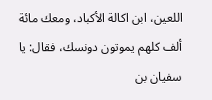اللعين، ابن اكالة الأكباد، ومعك مائة ألف كلهم يموتون دونسك، فقال: يا سفيان بن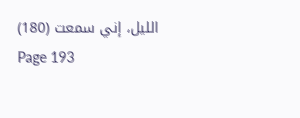الليل، إني سمعت (180)
Page 193